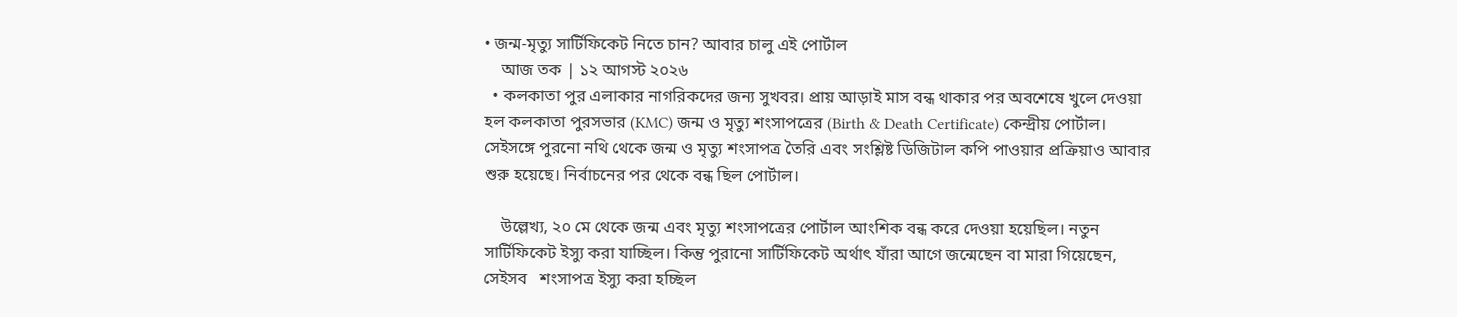• জন্ম-মৃত্যু সার্টিফিকেট নিতে চান? আবার চালু এই পোর্টাল
    আজ তক | ১২ আগস্ট ২০২৬
  • কলকাতা পুর এলাকার নাগরিকদের জন্য সুখবর। প্রায় আড়াই মাস বন্ধ থাকার পর অবশেষে খুলে দেওয়া হল কলকাতা পুরসভার (KMC) জন্ম ও মৃত্যু শংসাপত্রের (Birth & Death Certificate) কেন্দ্রীয় পোর্টাল। সেইসঙ্গে পুরনো নথি থেকে জন্ম ও মৃত্যু শংসাপত্র তৈরি এবং সংশ্লিষ্ট ডিজিটাল কপি পাওয়ার প্রক্রিয়াও আবার শুরু হয়েছে। নির্বাচনের পর থেকে বন্ধ ছিল পোর্টাল।

    উল্লেখ্য, ২০ মে থেকে জন্ম এবং মৃত্যু শংসাপত্রের পোর্টাল আংশিক বন্ধ করে দেওয়া হয়েছিল। নতুন সার্টিফিকেট ইস্যু করা যাচ্ছিল। কিন্তু পুরানো সার্টিফিকেট অর্থাৎ যাঁরা আগে জন্মেছেন বা মারা গিয়েছেন, সেইসব   শংসাপত্র ইস্যু করা হচ্ছিল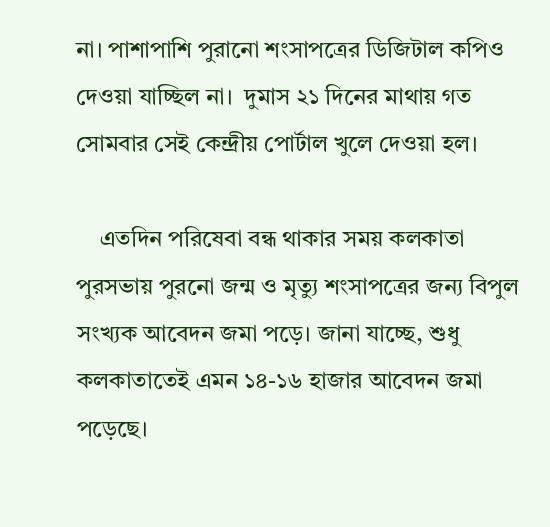না। পাশাপাশি পুরানো শংসাপত্রের ডিজিটাল কপিও দেওয়া যাচ্ছিল না।  দুমাস ২১ দিনের মাথায় গত সোমবার সেই কেন্দ্রীয় পোর্টাল খুলে দেওয়া হল।

    এতদিন পরিষেবা বন্ধ থাকার সময় কলকাতা পুরসভায় পুরনো জন্ম ও মৃত্যু শংসাপত্রের জন্য বিপুল সংখ্যক আবেদন জমা পড়ে। জানা যাচ্ছে, শুধু কলকাতাতেই এমন ১৪-১৬ হাজার আবেদন জমা পড়েছে।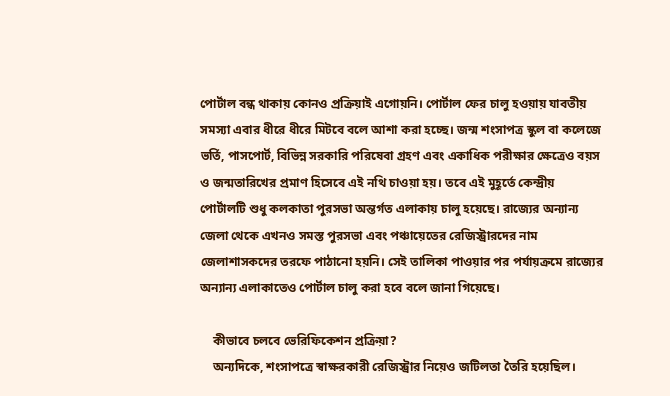পোর্টাল বন্ধ থাকায় কোনও প্রক্রিয়াই এগোয়নি। পোর্টাল ফের চালু হওয়ায় যাবতীয় সমস্যা এবার ধীরে ধীরে মিটবে বলে আশা করা হচ্ছে। জন্ম শংসাপত্র স্কুল বা কলেজে ভর্তি, পাসপোর্ট, বিভিন্ন সরকারি পরিষেবা গ্রহণ এবং একাধিক পরীক্ষার ক্ষেত্রেও বয়স ও জন্মতারিখের প্রমাণ হিসেবে এই নথি চাওয়া হয়। তবে এই মুহূর্তে কেন্দ্রীয় পোর্টালটি শুধু কলকাতা পুরসভা অন্তর্গত এলাকায় চালু হয়েছে। রাজ্যের অন্যান্য জেলা থেকে এখনও সমস্ত পুরসভা এবং পঞ্চায়েতের রেজিস্ট্রারদের নাম জেলাশাসকদের তরফে পাঠানো হয়নি। সেই তালিকা পাওয়ার পর পর্যায়ক্রমে রাজ্যের অন্যান্য এলাকাতেও পোর্টাল চালু করা হবে বলে জানা গিয়েছে।

    কীভাবে চলবে ভেরিফিকেশন প্রক্রিয়া?
    অন্যদিকে, শংসাপত্রে স্বাক্ষরকারী রেজিস্ট্রার নিয়েও জটিলতা তৈরি হয়েছিল।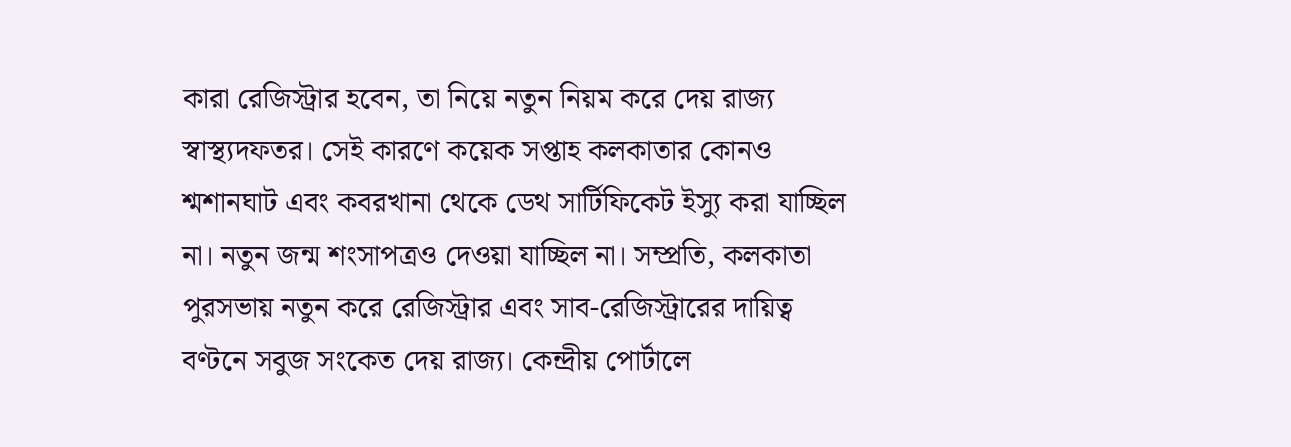কারা রেজিস্ট্রার হবেন, তা নিয়ে নতুন নিয়ম করে দেয় রাজ্য স্বাস্থ্যদফতর। সেই কারণে কয়েক সপ্তাহ কলকাতার কোনও শ্মশানঘাট এবং কবরখানা থেকে ডেথ সার্টিফিকেট ইস্যু করা যাচ্ছিল না। নতুন জন্ম শংসাপত্রও দেওয়া যাচ্ছিল না। সম্প্রতি, কলকাতা পুরসভায় নতুন করে রেজিস্ট্রার এবং সাব-রেজিস্ট্রারের দায়িত্ব বণ্টনে সবুজ সংকেত দেয় রাজ্য। কেন্দ্রীয় পোর্টালে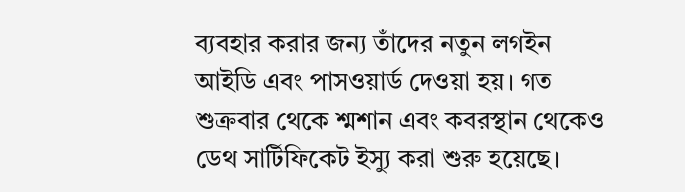ব্যবহার করার জন্য তাঁদের নতুন লগইন আইডি এবং পাসওয়ার্ড দেওয়া হয়। গত শুক্রবার থেকে শ্মশান এবং কবরস্থান থেকেও ডেথ সার্টিফিকেট ইস্যু করা শুরু হয়েছে।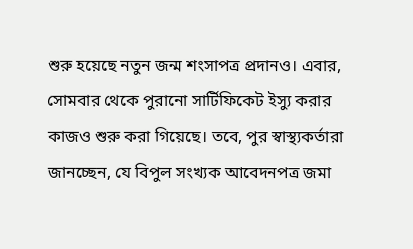শুরু হয়েছে নতুন জন্ম শংসাপত্র প্রদানও। এবার, সোমবার থেকে পুরানো সার্টিফিকেট ইস্যু করার কাজও শুরু করা গিয়েছে। তবে, পুর স্বাস্থ্যকর্তারা জানচ্ছেন, যে বিপুল সংখ্যক আবেদনপত্র জমা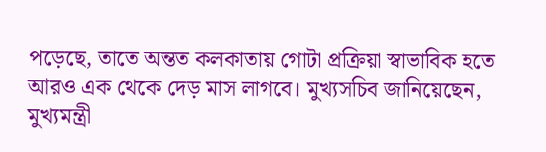পড়েছে, তাতে অন্তত কলকাতায় গোটা প্রক্রিয়া স্বাভাবিক হতে আরও এক থেকে দেড় মাস লাগবে। মুখ্যসচিব জানিয়েছেন, মুখ্যমন্ত্রী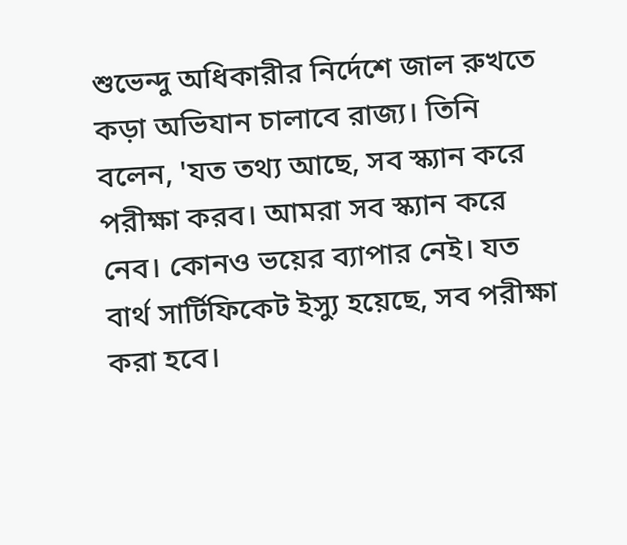শুভেন্দু অধিকারীর নির্দেশে জাল রুখতে কড়া অভিযান চালাবে রাজ্য। তিনি বলেন, 'যত তথ্য আছে, সব স্ক্যান করে পরীক্ষা করব। আমরা সব স্ক্যান করে নেব। কোনও ভয়ের ব্যাপার নেই। যত বার্থ সার্টিফিকেট ইস্যু হয়েছে, সব পরীক্ষা করা হবে।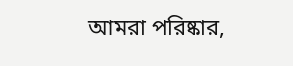আমরা পরিষ্কার,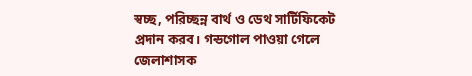স্বচ্ছ, পরিচ্ছন্ন বার্থ ও ডেথ সার্টিফিকেট প্রদান করব। গন্ডগোল পাওয়া গেলে জেলাশাসক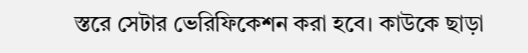স্তরে সেটার ভেরিফিকেশন করা হবে। কাউকে ছাড়া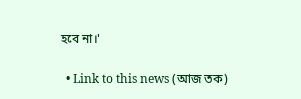হবে না।'

  • Link to this news (আজ তক)